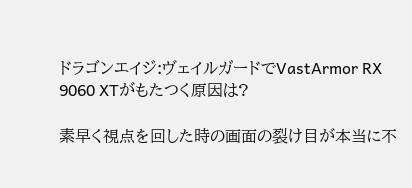ドラゴンエイジ:ヴェイルガードでVastArmor RX 9060 XTがもたつく原因は?

素早く視点を回した時の画面の裂け目が本当に不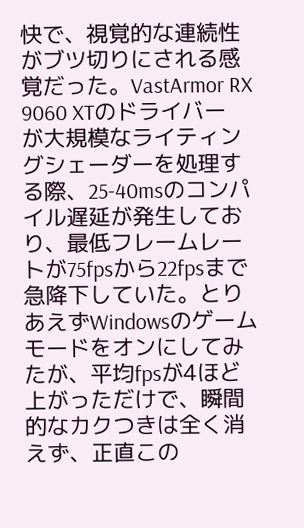快で、視覚的な連続性がブツ切りにされる感覚だった。VastArmor RX 9060 XTのドライバーが大規模なライティングシェーダーを処理する際、25-40msのコンパイル遅延が発生しており、最低フレームレートが75fpsから22fpsまで急降下していた。とりあえずWindowsのゲームモードをオンにしてみたが、平均fpsが4ほど上がっただけで、瞬間的なカクつきは全く消えず、正直この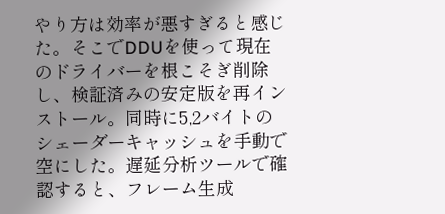やり方は効率が悪すぎると感じた。そこでDDUを使って現在のドライバーを根こそぎ削除し、検証済みの安定版を再インストール。同時に5,2バイトのシェーダーキャッシュを手動で空にした。遅延分析ツールで確認すると、フレーム生成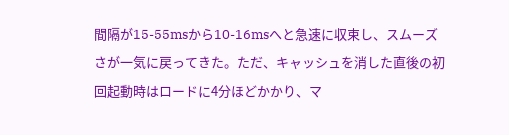間隔が15-55msから10-16msへと急速に収束し、スムーズさが一気に戻ってきた。ただ、キャッシュを消した直後の初回起動時はロードに4分ほどかかり、マ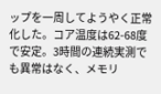ップを一周してようやく正常化した。コア温度は62-68度で安定。3時間の連続実測でも異常はなく、メモリ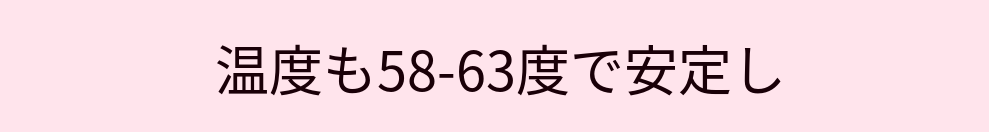温度も58-63度で安定し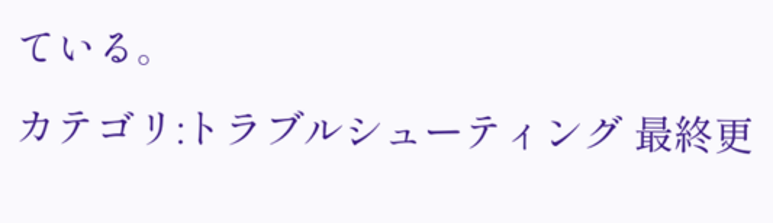ている。
カテゴリ:トラブルシューティング 最終更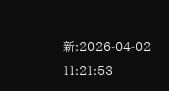新:2026-04-02 11:21:53